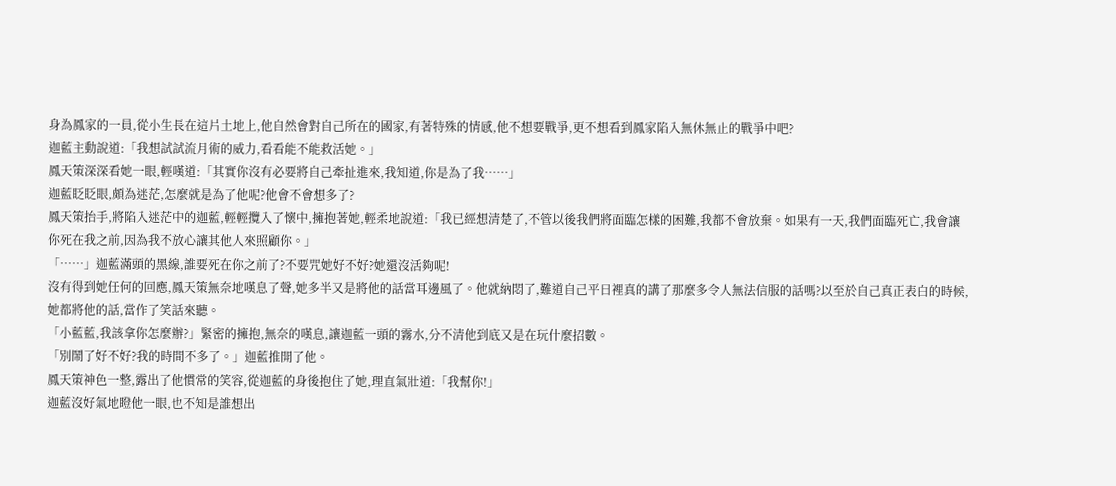身為鳳家的一員,從小生長在這片土地上,他自然會對自己所在的國家,有著特殊的情感,他不想要戰爭,更不想看到鳳家陷入無休無止的戰爭中吧?
迦藍主動說道:「我想試試流月術的威力,看看能不能救活她。」
鳳天策深深看她一眼,輕嘆道:「其實你沒有必要將自己牽扯進來,我知道,你是為了我……」
迦藍眨眨眼,頗為迷茫,怎麼就是為了他呢?他會不會想多了?
鳳天策抬手,將陷入迷茫中的迦藍,輕輕攬入了懷中,擁抱著她,輕柔地說道:「我已經想清楚了,不管以後我們將面臨怎樣的困難,我都不會放棄。如果有一天,我們面臨死亡,我會讓你死在我之前,因為我不放心讓其他人來照顧你。」
「……」迦藍滿頭的黑線,誰要死在你之前了?不要咒她好不好?她還沒活夠呢!
沒有得到她任何的回應,鳳天策無奈地嘆息了聲,她多半又是將他的話當耳邊風了。他就納悶了,難道自己平日裡真的講了那麼多令人無法信服的話嗎?以至於自己真正表白的時候,她都將他的話,當作了笑話來聽。
「小藍藍,我該拿你怎麼辦?」緊密的擁抱,無奈的嘆息,讓迦藍一頭的霧水,分不清他到底又是在玩什麼招數。
「別鬧了好不好?我的時間不多了。」迦藍推開了他。
鳳天策神色一整,露出了他慣常的笑容,從迦藍的身後抱住了她,理直氣壯道:「我幫你!」
迦藍沒好氣地瞪他一眼,也不知是誰想出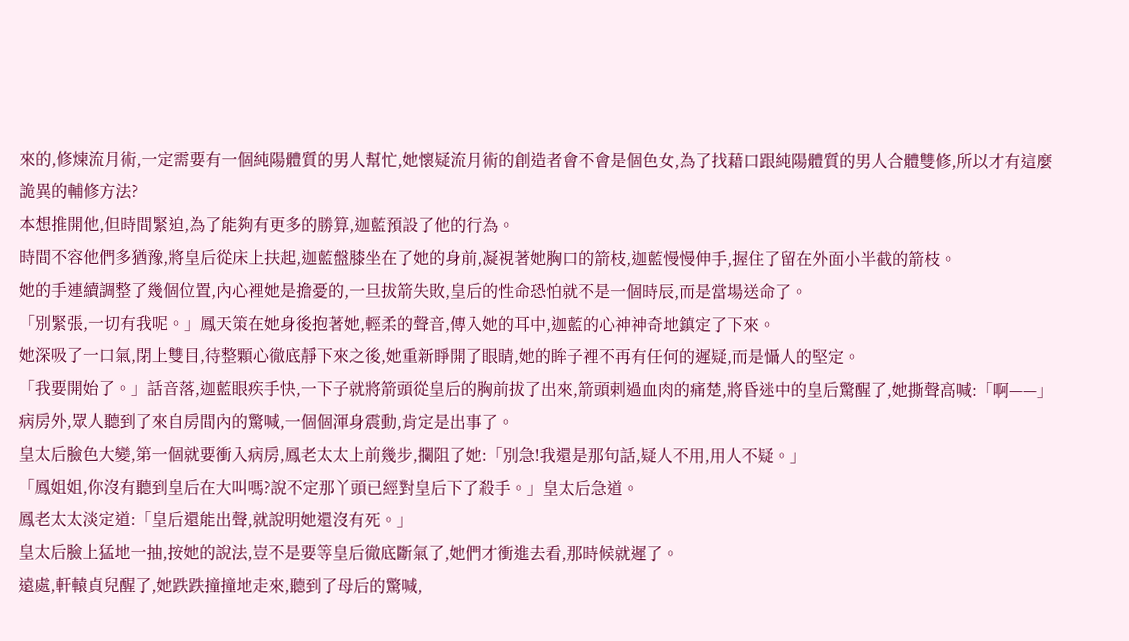來的,修煉流月術,一定需要有一個純陽體質的男人幫忙,她懷疑流月術的創造者會不會是個色女,為了找藉口跟純陽體質的男人合體雙修,所以才有這麼詭異的輔修方法?
本想推開他,但時間緊迫,為了能夠有更多的勝算,迦藍預設了他的行為。
時間不容他們多猶豫,將皇后從床上扶起,迦藍盤膝坐在了她的身前,凝視著她胸口的箭枝,迦藍慢慢伸手,握住了留在外面小半截的箭枝。
她的手連續調整了幾個位置,內心裡她是擔憂的,一旦拔箭失敗,皇后的性命恐怕就不是一個時辰,而是當場送命了。
「別緊張,一切有我呢。」鳳天策在她身後抱著她,輕柔的聲音,傳入她的耳中,迦藍的心神神奇地鎮定了下來。
她深吸了一口氣,閉上雙目,待整顆心徹底靜下來之後,她重新睜開了眼睛,她的眸子裡不再有任何的遲疑,而是懾人的堅定。
「我要開始了。」話音落,迦藍眼疾手快,一下子就將箭頭從皇后的胸前拔了出來,箭頭剌過血肉的痛楚,將昏迷中的皇后驚醒了,她撕聲高喊:「啊——」
病房外,眾人聽到了來自房間內的驚喊,一個個渾身震動,肯定是出事了。
皇太后臉色大變,第一個就要衝入病房,鳳老太太上前幾步,攔阻了她:「別急!我還是那句話,疑人不用,用人不疑。」
「鳳姐姐,你沒有聽到皇后在大叫嗎?說不定那丫頭已經對皇后下了殺手。」皇太后急道。
鳳老太太淡定道:「皇后還能出聲,就說明她還沒有死。」
皇太后臉上猛地一抽,按她的說法,豈不是要等皇后徹底斷氣了,她們才衝進去看,那時候就遲了。
遠處,軒轅貞兒醒了,她跌跌撞撞地走來,聽到了母后的驚喊,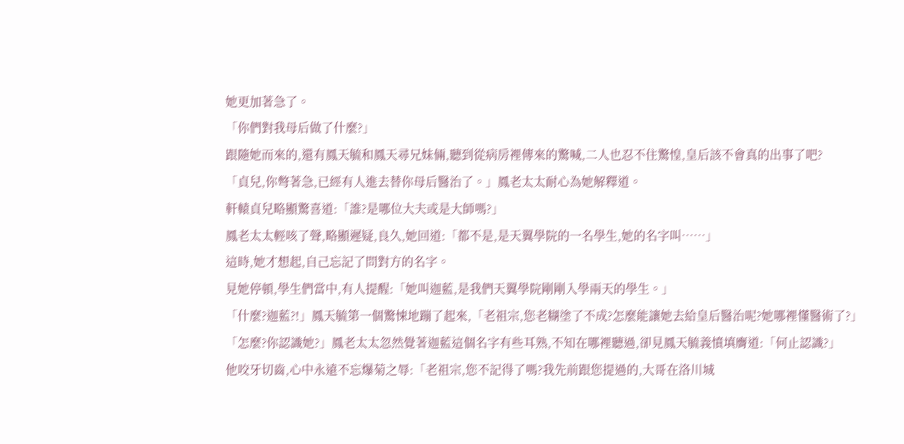她更加著急了。
「你們對我母后做了什麼?」
跟隨她而來的,還有鳳天毓和鳳天尋兄妹倆,聽到從病房裡傳來的驚喊,二人也忍不住驚惶,皇后該不會真的出事了吧?
「貞兒,你彆著急,已經有人進去替你母后醫治了。」鳳老太太耐心為她解釋道。
軒轅貞兒略顯驚喜道:「誰?是哪位大夫或是大師嗎?」
鳳老太太輕咳了聲,略顯遲疑,良久,她回道:「都不是,是天翼學院的一名學生,她的名字叫……」
這時,她才想起,自己忘記了問對方的名字。
見她停頓,學生們當中,有人提醒:「她叫迦藍,是我們天翼學院剛剛入學兩天的學生。」
「什麼?迦藍?!」鳳天毓第一個驚悚地蹦了起來,「老祖宗,您老糊塗了不成?怎麼能讓她去給皇后醫治呢?她哪裡懂醫術了?」
「怎麼?你認識她?」鳳老太太忽然覺著迦藍這個名字有些耳熟,不知在哪裡聽過,卻見鳳天毓義憤填膺道:「何止認識?」
他咬牙切齒,心中永遠不忘爆菊之辱:「老祖宗,您不記得了嗎?我先前跟您提過的,大哥在洛川城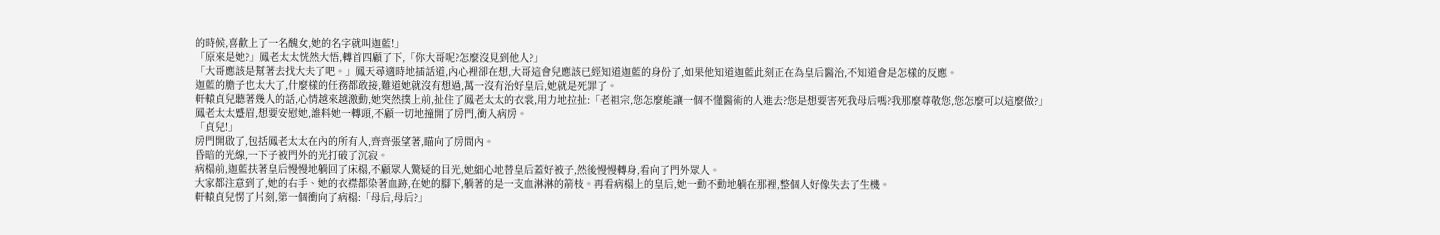的時候,喜歡上了一名醜女,她的名字就叫迦藍!」
「原來是她?」鳳老太太恍然大悟,轉首四顧了下,「你大哥呢?怎麼沒見到他人?」
「大哥應該是幫著去找大夫了吧。」鳳天尋適時地插話道,內心裡卻在想,大哥這會兒應該已經知道迦藍的身份了,如果他知道迦藍此刻正在為皇后醫治,不知道會是怎樣的反應。
迦藍的膽子也太大了,什麼樣的任務都敢接,難道她就沒有想過,萬一沒有治好皇后,她就是死罪了。
軒轅貞兒聽著幾人的話,心情越來越激動,她突然撲上前,扯住了鳳老太太的衣裳,用力地拉扯:「老祖宗,您怎麼能讓一個不懂醫術的人進去?您是想要害死我母后嗎?我那麼尊敬您,您怎麼可以這麼做?」
鳳老太太蹙眉,想要安慰她,誰料她一轉頭,不顧一切地撞開了房門,衝入病房。
「貞兒!」
房門開啟了,包括鳳老太太在內的所有人,齊齊張望著,瞄向了房間內。
昏暗的光線,一下子被門外的光打破了沉寂。
病榻前,迦藍扶著皇后慢慢地躺回了床榻,不顧眾人驚疑的目光,她細心地替皇后蓋好被子,然後慢慢轉身,看向了門外眾人。
大家都注意到了,她的右手、她的衣襟都染著血跡,在她的腳下,躺著的是一支血淋淋的箭枝。再看病榻上的皇后,她一動不動地躺在那裡,整個人好像失去了生機。
軒轅貞兒愣了片刻,第一個衝向了病榻:「母后,母后?」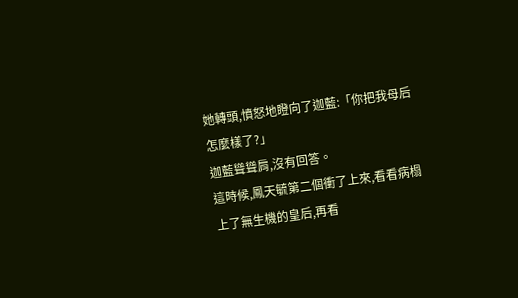她轉頭,憤怒地瞪向了迦藍:「你把我母后怎麼樣了?」
迦藍聳聳肩,沒有回答。
這時候,鳳天毓第二個衝了上來,看看病榻上了無生機的皇后,再看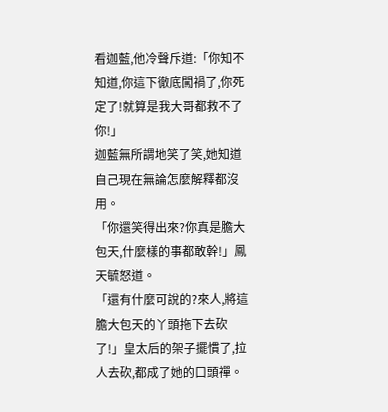看迦藍,他冷聲斥道:「你知不知道,你這下徹底闖禍了,你死定了!就算是我大哥都救不了你!」
迦藍無所謂地笑了笑,她知道自己現在無論怎麼解釋都沒用。
「你還笑得出來?你真是膽大包天,什麼樣的事都敢幹!」鳳天毓怒道。
「還有什麼可說的?來人,將這膽大包天的丫頭拖下去砍了!」皇太后的架子擺慣了,拉人去砍,都成了她的口頭禪。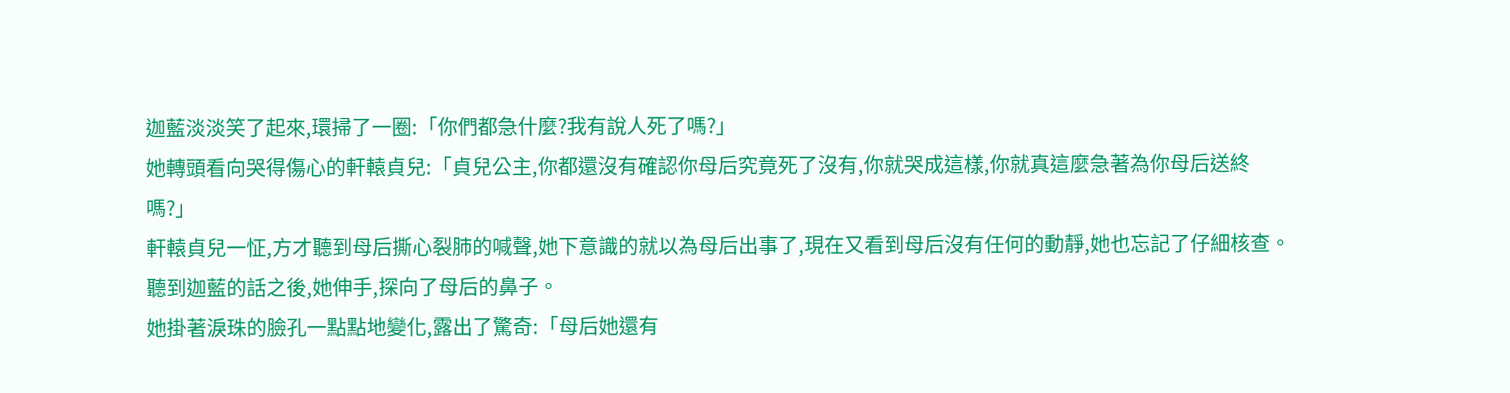迦藍淡淡笑了起來,環掃了一圈:「你們都急什麼?我有說人死了嗎?」
她轉頭看向哭得傷心的軒轅貞兒:「貞兒公主,你都還沒有確認你母后究竟死了沒有,你就哭成這樣,你就真這麼急著為你母后送終嗎?」
軒轅貞兒一怔,方才聽到母后撕心裂肺的喊聲,她下意識的就以為母后出事了,現在又看到母后沒有任何的動靜,她也忘記了仔細核查。聽到迦藍的話之後,她伸手,探向了母后的鼻子。
她掛著淚珠的臉孔一點點地變化,露出了驚奇:「母后她還有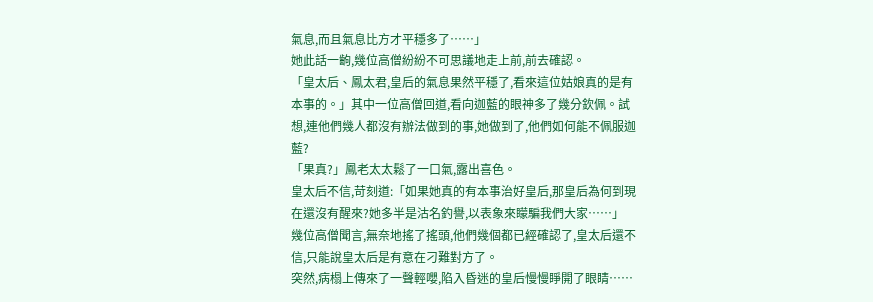氣息,而且氣息比方才平穩多了……」
她此話一齣,幾位高僧紛紛不可思議地走上前,前去確認。
「皇太后、鳳太君,皇后的氣息果然平穩了,看來這位姑娘真的是有本事的。」其中一位高僧回道,看向迦藍的眼神多了幾分欽佩。試想,連他們幾人都沒有辦法做到的事,她做到了,他們如何能不佩服迦藍?
「果真?」鳳老太太鬆了一口氣,露出喜色。
皇太后不信,苛刻道:「如果她真的有本事治好皇后,那皇后為何到現在還沒有醒來?她多半是沽名釣譽,以表象來矇騙我們大家……」
幾位高僧聞言,無奈地搖了搖頭,他們幾個都已經確認了,皇太后還不信,只能說皇太后是有意在刁難對方了。
突然,病榻上傳來了一聲輕嚶,陷入昏迷的皇后慢慢睜開了眼睛……